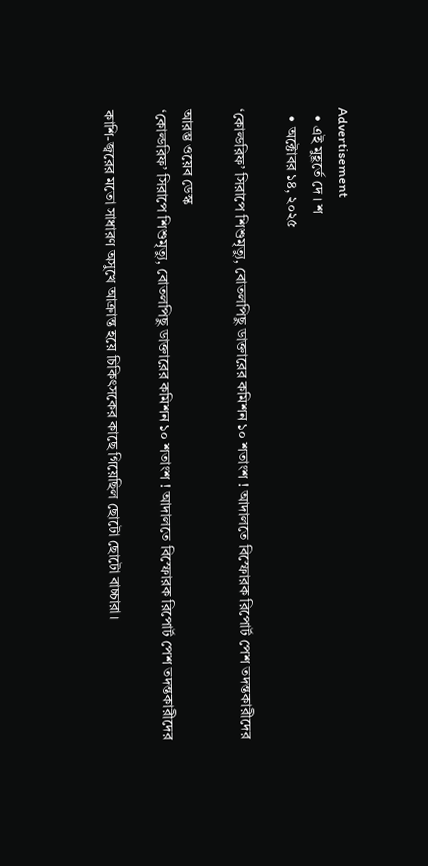Advertisement
  • এই মুহূর্তে দে । শ
  • অক্টোবর ১৪, ২০২৫

‘কোল্ডরিফ’ সিরাপে শিশুমৃত্যু, বোতলপিছু ডাক্তারের কমিশন ১০ শতাংশ ! আদালতে বিস্ফোরক রিপোর্ট পেশ তদন্তকারীদের

আরম্ভ ওয়েব ডেস্ক
‘কোল্ডরিফ’ সিরাপে শিশুমৃত্যু, বোতলপিছু ডাক্তারের কমিশন ১০ শতাংশ ! আদালতে বিস্ফোরক রিপোর্ট পেশ তদন্তকারীদের

কাশি-জ্বরের মতো সাধারণ অসুখে আক্রান্ত হয়ে চিকিৎসকের কাছে গিয়েছিল ছোটো ছোটো বাচ্চারা।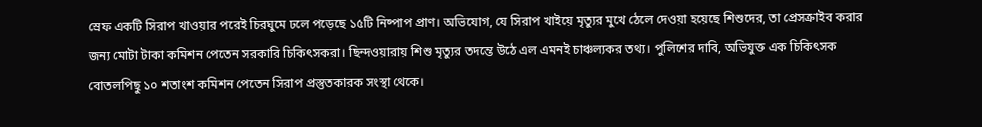স্রেফ একটি সিরাপ খাওয়ার পরেই চিরঘুমে ঢলে পড়েছে ১৫টি নিষ্পাপ প্রাণ। অভিযোগ, যে সিরাপ খাইয়ে মৃত্যুর মুখে ঠেলে দেওয়া হয়েছে শিশুদের, তা প্রেসক্রাইব করার জন্য মোটা টাকা কমিশন পেতেন সরকারি চিকিৎসকরা। ছিন্দওয়ারায় শিশু মৃত্যুর তদন্তে উঠে এল এমনই চাঞ্চল্যকর তথ্য। পুলিশের দাবি, অভিযুক্ত এক চিকিৎসক বোতলপিছু ১০ শতাংশ কমিশন পেতেন সিরাপ প্রস্তুতকারক সংস্থা থেকে।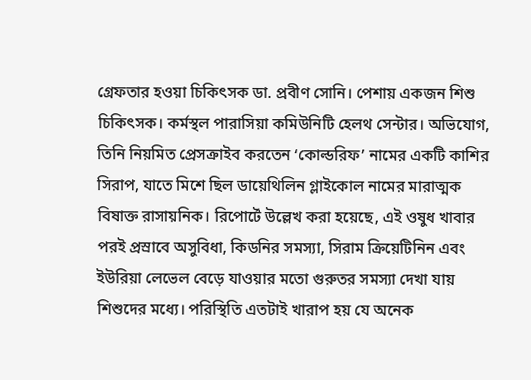গ্রেফতার হওয়া চিকিৎসক ডা. প্রবীণ সোনি। পেশায় একজন শিশু চিকিৎসক। কর্মস্থল পারাসিয়া কমিউনিটি হেলথ সেন্টার। অভিযোগ, তিনি নিয়মিত প্রেসক্রাইব করতেন ‘কোল্ডরিফ’ নামের একটি কাশির সিরাপ, যাতে মিশে ছিল ডায়েথিলিন গ্লাইকোল নামের মারাত্মক বিষাক্ত রাসায়নিক। রিপোর্টে উল্লেখ করা হয়েছে, এই ওষুধ খাবার পরই প্রস্রাবে অসুবিধা, কিডনির সমস্যা, সিরাম ক্রিয়েটিনিন এবং ইউরিয়া লেভেল বেড়ে যাওয়ার মতো গুরুতর সমস্যা দেখা যায় শিশুদের মধ্যে। পরিস্থিতি এতটাই খারাপ হয় যে অনেক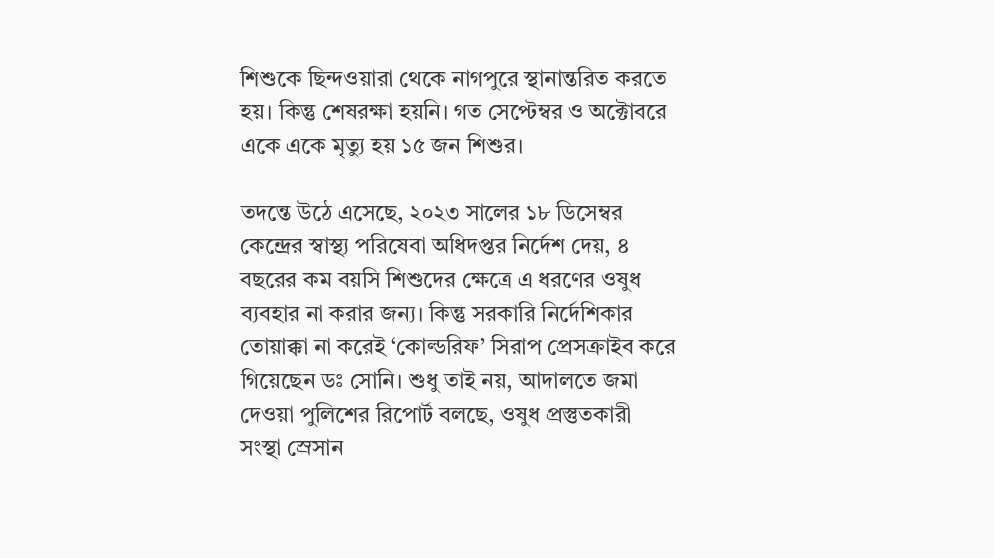শিশুকে ছিন্দওয়ারা থেকে নাগপুরে স্থানান্তরিত করতে হয়। কিন্তু শেষরক্ষা হয়নি। গত সেপ্টেম্বর ও অক্টোবরে একে একে মৃত্যু হয় ১৫ জন শিশুর।

তদন্তে উঠে এসেছে, ২০২৩ সালের ১৮ ডিসেম্বর কেন্দ্রের স্বাস্থ্য পরিষেবা অধিদপ্তর নির্দেশ দেয়, ৪ বছরের কম বয়সি শিশুদের ক্ষেত্রে এ ধরণের ওষুধ ব্যবহার না করার জন্য। কিন্তু সরকারি নির্দেশিকার তোয়াক্কা না করেই ‘কোল্ডরিফ’ সিরাপ প্রেসক্রাইব করে গিয়েছেন ডঃ সোনি। শুধু তাই নয়, আদালতে জমা দেওয়া পুলিশের রিপোর্ট বলছে, ওষুধ প্রস্তুতকারী সংস্থা স্রেসান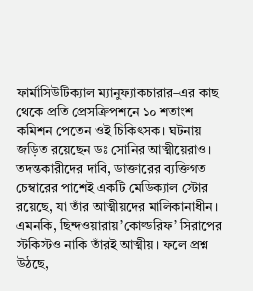ফার্মাসিউটিক্যাল ম্যানুফ্যাকচারার–এর কাছ থেকে প্রতি প্রেসক্রিপশনে ১০ শতাংশ কমিশন পেতেন ওই চিকিৎসক। ঘটনায় জড়িত রয়েছেন ডঃ সোনির আত্মীয়েরাও। তদন্তকারীদের দাবি, ডাক্তারের ব্যক্তিগত চেম্বারের পাশেই একটি মেডিক্যাল স্টোর রয়েছে, যা তাঁর আত্মীয়দের মালিকানাধীন। এমনকি, ছিন্দওয়ারায়’কোল্ডরিফ’ সিরাপের স্টকিস্টও নাকি তাঁরই আত্মীয়। ফলে প্রশ্ন উঠছে,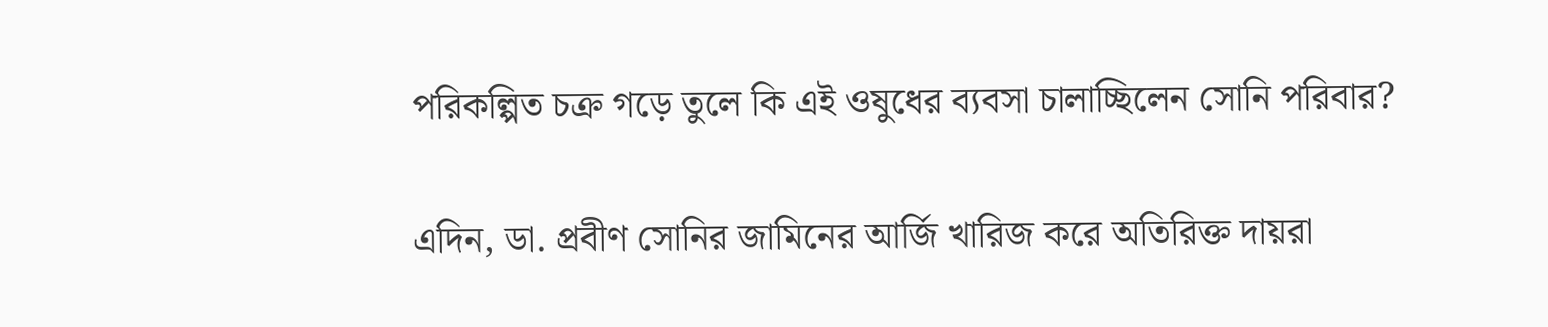পরিকল্পিত চক্র গড়ে তুলে কি এই ওষুধের ব্যবসা চালাচ্ছিলেন সোনি পরিবার?

এদিন, ডা. প্রবীণ সোনির জামিনের আর্জি খারিজ করে অতিরিক্ত দায়রা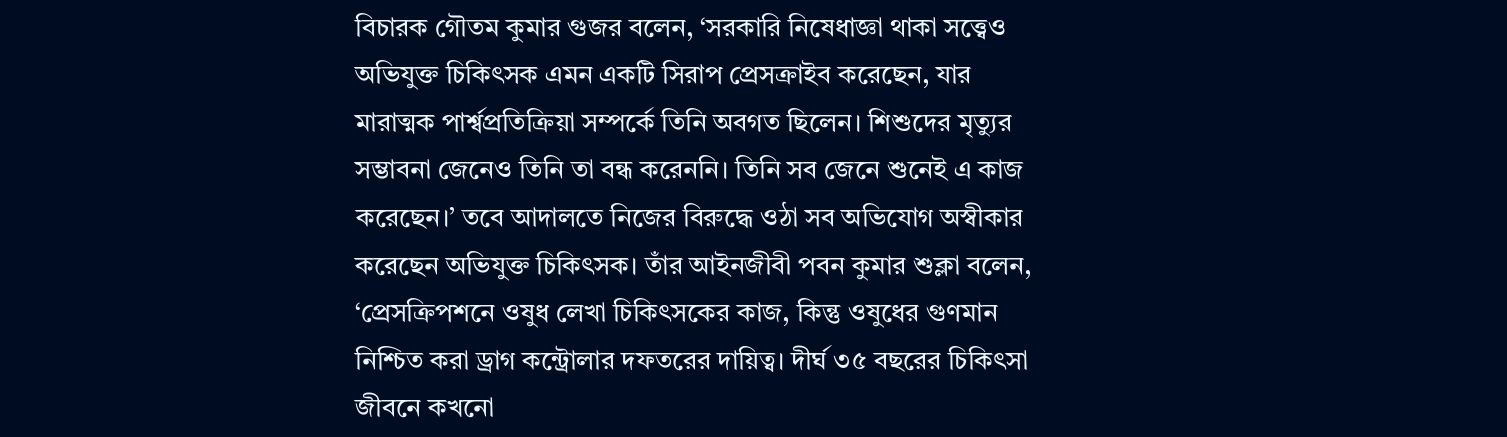বিচারক গৌতম কুমার গুজর বলেন, ‘সরকারি নিষেধাজ্ঞা থাকা সত্ত্বেও অভিযুক্ত চিকিৎসক এমন একটি সিরাপ প্রেসক্রাইব করেছেন, যার মারাত্মক পার্শ্বপ্রতিক্রিয়া সম্পর্কে তিনি অবগত ছিলেন। শিশুদের মৃত্যুর সম্ভাবনা জেনেও তিনি তা বন্ধ করেননি। তিনি সব জেনে শুনেই এ কাজ করেছেন।’ তবে আদালতে নিজের বিরুদ্ধে ওঠা সব অভিযোগ অস্বীকার করেছেন অভিযুক্ত চিকিৎসক। তাঁর আইনজীবী পবন কুমার শুক্লা বলেন, ‘প্রেসক্রিপশনে ওষুধ লেখা চিকিৎসকের কাজ, কিন্তু ওষুধের গুণমান নিশ্চিত করা ড্রাগ কন্ট্রোলার দফতরের দায়িত্ব। দীর্ঘ ৩৫ বছরের চিকিৎসা জীবনে কখনো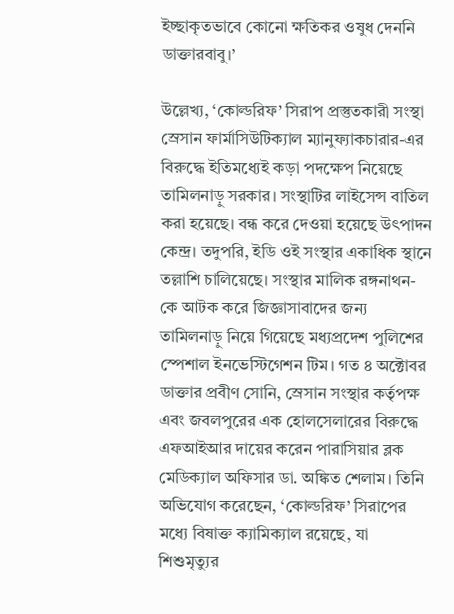ইচ্ছাকৃতভাবে কোনো ক্ষতিকর ওষুধ দেননি ডাক্তারবাবু।’

উল্লেখ্য, ‘কোল্ডরিফ’ সিরাপ প্রস্তুতকারী সংস্থা স্রেসান ফার্মাসিউটিক্যাল ম্যানুফ্যাকচারার-এর বিরুদ্ধে ইতিমধ্যেই কড়া পদক্ষেপ নিয়েছে তামিলনাড়ু সরকার। সংস্থাটির লাইসেন্স বাতিল করা হয়েছে। বন্ধ করে দেওয়া হয়েছে উৎপাদন কেন্দ্র। তদুপরি, ইডি ওই সংস্থার একাধিক স্থানে তল্লাশি চালিয়েছে। সংস্থার মালিক রঙ্গনাথন-কে আটক করে জিজ্ঞাসাবাদের জন্য তামিলনাড়ু নিয়ে গিয়েছে মধ্যপ্রদেশ পুলিশের স্পেশাল ইনভেস্টিগেশন টিম। গত ৪ অক্টোবর ডাক্তার প্রবীণ সোনি, স্রেসান সংস্থার কর্তৃপক্ষ এবং জবলপুরের এক হোলসেলারের বিরুদ্ধে এফআইআর দায়ের করেন পারাসিয়ার ব্লক মেডিক্যাল অফিসার ডা. অঙ্কিত শেলাম। তিনি অভিযোগ করেছেন, ‘কোল্ডরিফ’ সিরাপের মধ্যে বিষাক্ত ক্যামিক্যাল রয়েছে, যা শিশুমৃত্যুর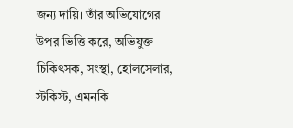জন্য দায়ি। তাঁর অভিযোগের উপর ভিত্তি করে, অভিযুক্ত চিকিৎসক, সংস্থা, হোলসেলার, স্টকিস্ট, এমনকি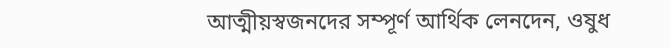আত্মীয়স্বজনদের সম্পূর্ণ আর্থিক লেনদেন, ওষুধ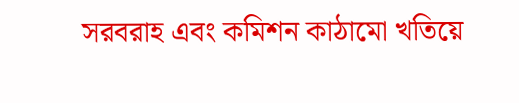সরবরাহ এবং কমিশন কাঠামো খতিয়ে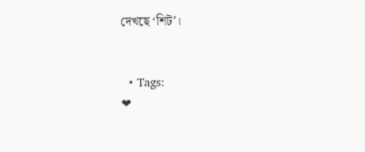দেখছে ‘শিট’।


  • Tags:
❤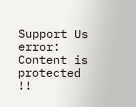Support Us
error: Content is protected !!